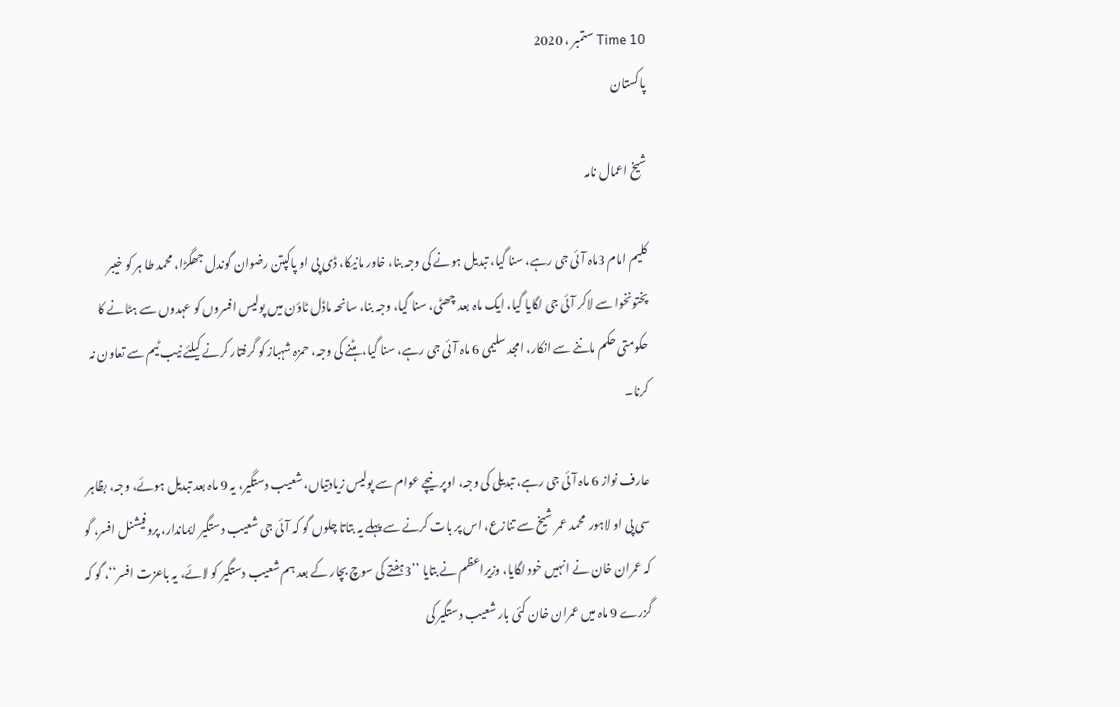Time 10 ستمبر ، 2020
پاکستان

شیخ اعمال نامہ

کلیم امام 3ماہ آئی جی رہے، سنا گیا، تبدیل ہونے کی وجہ بنا، خاور مانیکا، ڈی پی او پاکپتن رضوان گوندل جھگڑا، محمد طا ہر کو خیبر پختونخوا سے لاکر آئی جی لگایا گیا، ایک ماہ بعد چھٹی، سنا گیا، وجہ بنا، سانحہ ماڈل ٹاؤن میں پولیس افسروں کو عہدوں سے ہٹانے کا حکومتی حکم ماننے سے انکار، امجد سلیمی 6 ماہ آئی جی رہے، سنا گیا، ہٹنے کی وجہ، حمزہ شہباز کو گرفتار کرنے کیلئے نیب ٹیم سے تعاون نہ کرنا۔

عارف نواز 6 ماہ آئی جی رہے، تبدیلی کی وجہ، اوپر نیچے عوام سے پولیس زیادتیاں، شعیب دستگیر، یہ 9 ماہ بعد تبدیل ہوئے، وجہ، بظاہر سی پی او لاہور  محمد عمر شیخ سے تنازع، اس پر بات کرنے سے پہلے یہ بتاتا چلوں گو کہ آئی جی شعیب دستگیر ایماندار، پروفیشنل افسر، گو کہ عمران خان نے انہیں خود لگایا، وزیراعظم نے بتایا ’’3ہفتے کی سوچ بچار کے بعد ہم شعیب دستگیر کو لائے، یہ باعزت افسر‘‘، گو کہ گزرے 9 ماہ میں عمران خان کئی بار شعیب دستگیر کی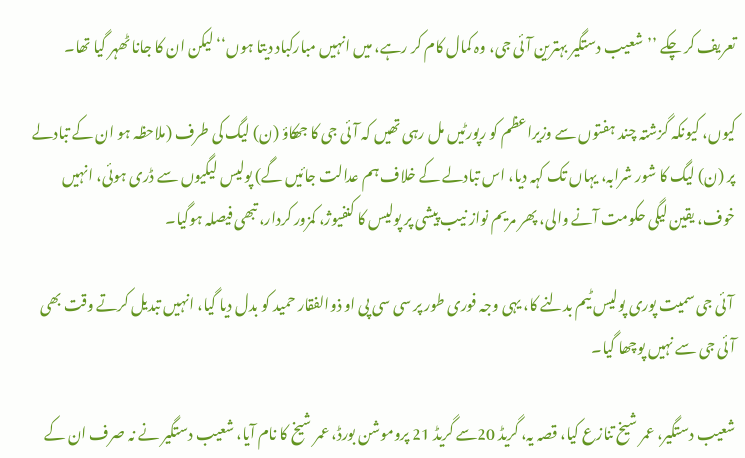تعریف کر چکے ’’شعیب دستگیر بہترین آئی جی، وہ کمال کام کر رہے، میں انہیں مبارکباد دیتا ہوں‘‘ لیکن ان کا جانا ٹھہر گیا تھا۔

کیوں، کیونکہ گزشتہ چند ہفتوں سے وزیراعظم کو رپورٹیں مل رہی تھیں کہ آئی جی کا جھکاؤ (ن) لیگ کی طرف (ملاحظہ ہو ان کے تبادلے پر (ن) لیگ کا شور شرابہ، یہاں تک کہہ دیا، اس تبادلے کے خلاف ہم عدالت جائیں گے) پولیس لیگیوں سے ڈری ہوئی، انہیں خوف، یقین لیگی حکومت آنے والی، پھر مریم نواز نیب پیشی پر پولیس کا کنفیوژ، کمزور کردار، تبھی فیصلہ ہوگیا۔

 آئی جی سمیت پوری پولیس ٹیم بدلنے کا، یہی وجہ فوری طور پر سی سی پی او ذوالفقار حمید کو بدل دیا گیا، انہیں تبدیل کرتے وقت بھی آئی جی سے نہیں پوچھا گیا۔

شعیب دستگیر، عمر شیخ تنازع کیا، قصہ یہ، گریڈ 20سے گریڈ 21 پروموشن بورڈ، عمر شیخ کا نام آیا، شعیب دستگیر نے نہ صرف ان کے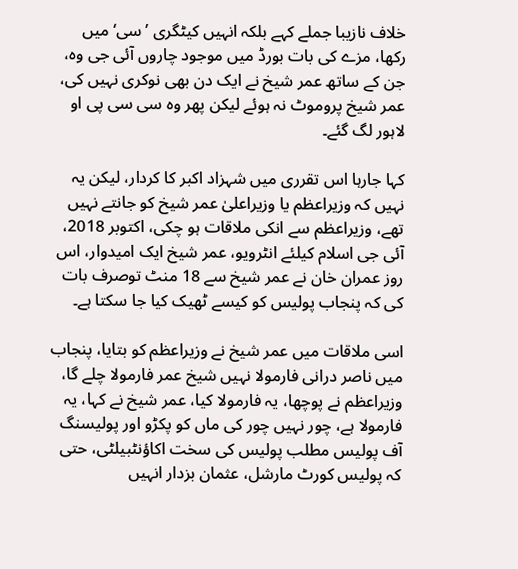خلاف نازیبا جملے کہے بلکہ انہیں کیٹگری ’سی‘ میں رکھا، مزے کی بات بورڈ میں موجود چاروں آئی جی وہ، جن کے ساتھ عمر شیخ نے ایک دن بھی نوکری نہیں کی، عمر شیخ پروموٹ نہ ہوئے لیکن پھر وہ سی سی پی او لاہور لگ گئے۔

کہا جارہا اس تقرری میں شہزاد اکبر کا کردار، لیکن یہ نہیں کہ وزیراعظم یا وزیراعلیٰ عمر شیخ کو جانتے نہیں تھے، وزیراعظم سے انکی ملاقات ہو چکی، اکتوبر 2018، آئی جی اسلام کیلئے انٹرویو، عمر شیخ ایک امیدوار، اس روز عمران خان نے عمر شیخ سے 18 منٹ توصرف بات کی کہ پنجاب پولیس کو کیسے ٹھیک کیا جا سکتا ہے۔

اسی ملاقات میں عمر شیخ نے وزیراعظم کو بتایا، پنجاب میں ناصر درانی فارمولا نہیں شیخ عمر فارمولا چلے گا، وزیراعظم نے پوچھا، یہ فارمولا کیا، عمر شیخ نے کہا، یہ فارمولا ہے، چور نہیں چور کی ماں کو پکڑو اور پولیسنگ آف پولیس مطلب پولیس کی سخت اکاؤنٹبیلٹی، حتی کہ پولیس کورٹ مارشل، عثمان بزدار انہیں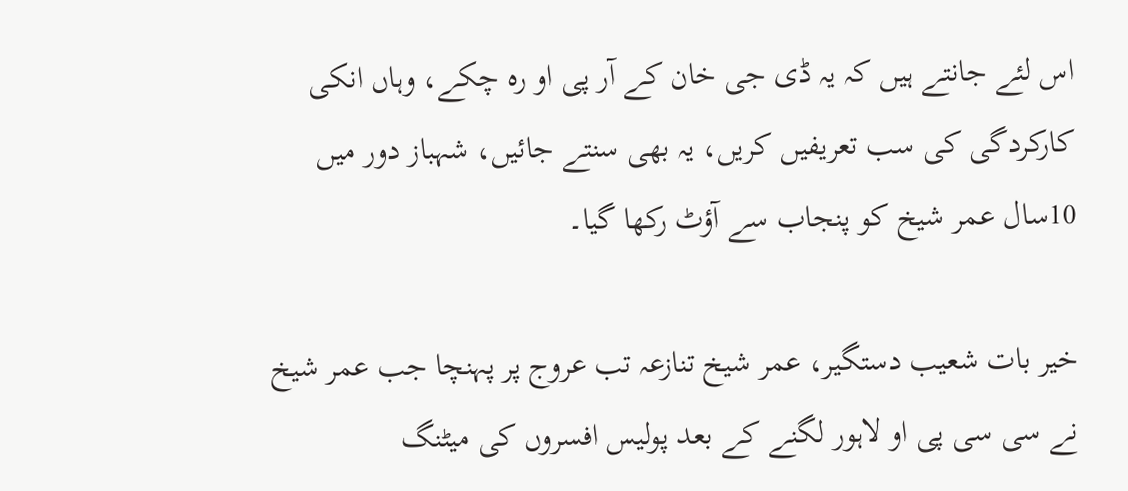اس لئے جانتے ہیں کہ یہ ڈی جی خان کے آر پی او رہ چکے، وہاں انکی کارکردگی کی سب تعریفیں کریں، یہ بھی سنتے جائیں، شہباز دور میں 10سال عمر شیخ کو پنجاب سے آؤٹ رکھا گیا۔

خیر بات شعیب دستگیر، عمر شیخ تنازعہ تب عروج پر پہنچا جب عمر شیخ نے سی سی پی او لاہور لگنے کے بعد پولیس افسروں کی میٹنگ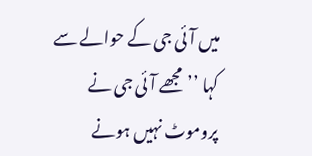میں آئی جی کے حوالے سے کہا ’’مجھے آئی جی نے پروموٹ نہیں ہونے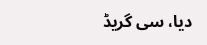دیا، سی گریڈ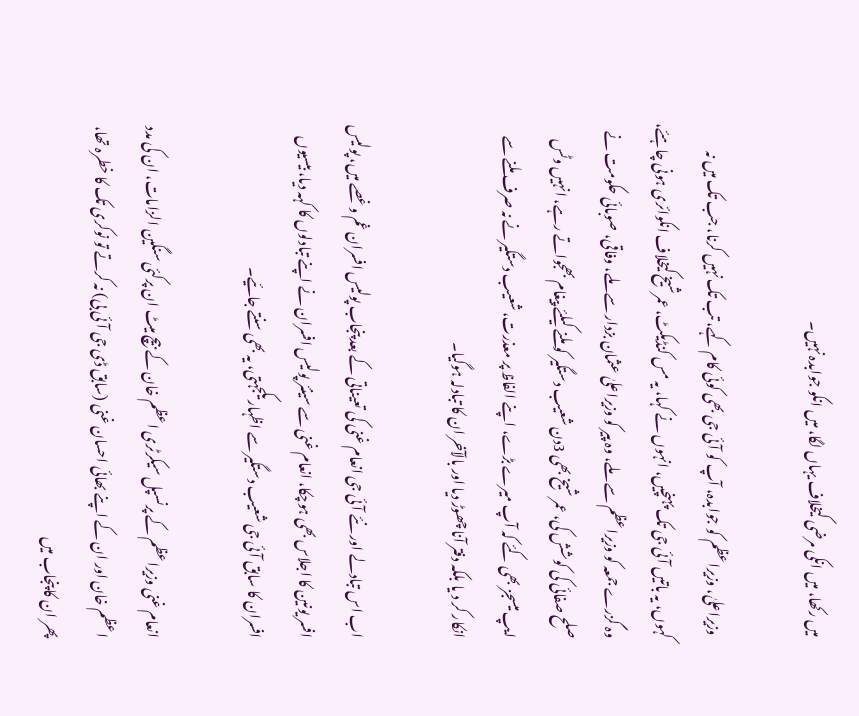میں رکھا، میں انکی مرضی کیخلاف یہاں لگا، میں انکو جوابدہ نہیں۔

 وزیراعلیٰ، وزیراعظم کو جوابدہ، آپ کو آئی جی بھی کوئی کام کہے، تب تک نہیں کرنا، جب تک میں نہ کہوں، یہ باتیں آئی جی تک پہنچیں، انہوں نے کہا، یہ مس کنڈیکٹ، عمرشیخ کیخلاف انکوائری ہونی چاہئے، وہ گزرے جمعہ کو وزیراعظم سے ملے، وہ پیر کو وزیراعلیٰ عثمان بزدار سے ملے، وفاقی، صوبائی حکومت نے صلح صفائی کی کوشش کی، عمر شیخ بھی 3دن شعیب دستگیر کو ملنے کیلئے پیغام بھجواتے رہے، انہیں وٹس ایپ میسجز بھی کئے کہ آپ میرے بڑے، اپنے الفاظ پر معذرت، شعیب دستگیر نے نہ صرف ملنے سے انکار کر د یا بلکہ دفتر آنا چھوڑ دیا اور بالآخر ان کا تبادلہ ہوگیا۔

اب اس تبادلے اور نئے آئی جی انعام غنی کی تعیناتی کے بعد پنجاب پولیس افسران غم وغصے میں، پولیس افسر یونین کا اجلاس بھی ہوچکا، انعام غنی سے سینئر پولیس افسران نے اپنے تبادلوں کا کہہ دیا، بیسیوں افسران کا سابق آئی جی شعیب دستگیر سے اظہار یکجہتی، یہ بھی سنتے جائیے۔

انعام غنی وزیراعظم کے پرنسپل سیکرٹری اعظم خان کے بیچ میٹ ان پرکئی سنگین الزامات، ان کی مدد اعظم خان اور ان کے اپنے بھائی احسان غنی (سابق ڈی جی آئی بی) نہ کرتے تو نوکری تک کا خطرہ تھا، پھر ان کا پنجاب میں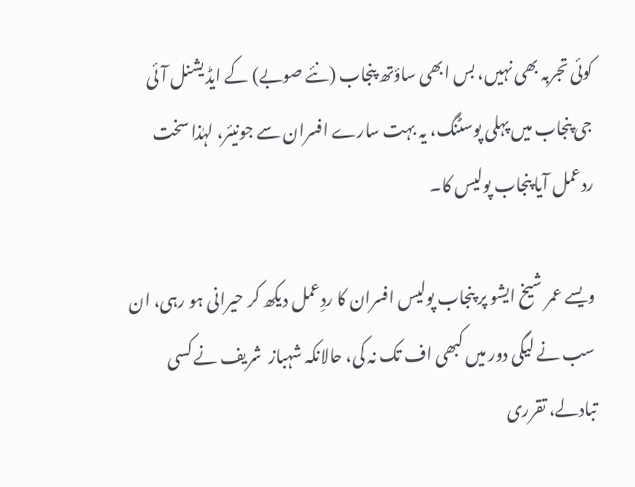کوئی تجربہ بھی نہیں، بس ابھی ساؤتھ پنجاب (نئے صوبے) کے ایڈیشنل آئی جی پنجاب میں پہلی پوسٹنگ، یہ بہت سارے افسران سے جونیئر، لہٰذا سخت ردعمل آیا پنجاب پولیس کا۔

ویسے عمر شیخ ایشو پر پنجاب پولیس افسران کا ردِعمل دیکھ کر حیرانی ہو رہی، ان سب نے لیگی دور میں کبھی اف تک نہ کی، حالانکہ شہباز  شریف نے کسی تبادلے، تقرری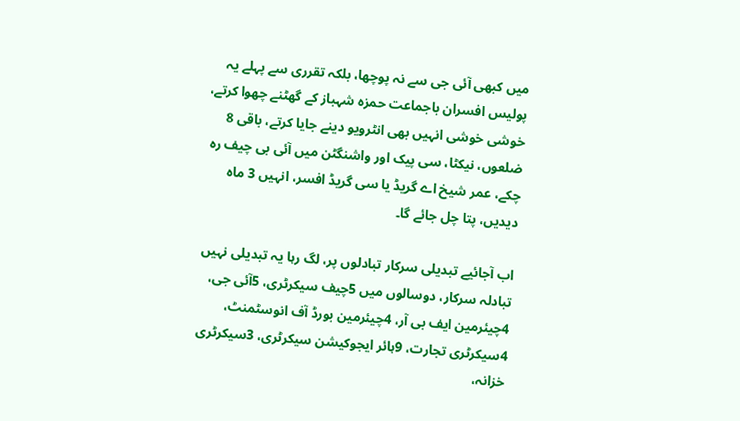میں کبھی آئی جی سے نہ پوچھا، بلکہ تقرری سے پہلے یہ پولیس افسران باجماعت حمزہ شہباز کے گھٹنے چھوا کرتے، خوشی خوشی انہیں بھی انٹرویو دینے جایا کرتے، باقی 8 ضلعوں، نیکٹا، سی پیک اور واشنگٹن میں آئی بی چیف رہ چکے، عمر شیخ اے گریڈ یا سی گریڈ افسر، انہیں 3 ماہ دیدیں، پتا چل جائے گا۔

اب آجائیے تبدیلی سرکار تبادلوں پر، لگ رہا یہ تبدیلی نہیں تبادلہ سرکار، دوسالوں میں 5چیف سیکرٹری، 5آئی جی، 4چیئرمین ایف بی آر، 4چیئرمین بورڈ آف انوسٹمنٹ، 4سیکرٹری تجارت، 9ہائر ایجوکیشن سیکرٹری، 3سیکرٹری خزانہ،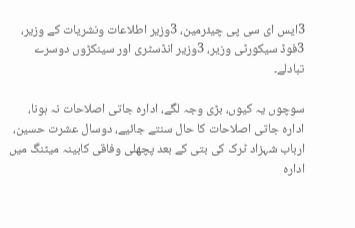3ایس ای سی پی چیئرمین، 3وزیر اطلاعات ونشریات کے وزیر، 3فوڈ سیکورٹی وزیر، 3وزیر انڈسٹری اور سینکڑوں دوسرے تبادلے۔

سوچوں یہ کیوں، بڑی وجہ لگے، ادارہ جاتی اصلاحات نہ ہونا، ادارہ جاتی اصلاحات کا حال سنتے جائیے، دوسال عشرت حسین، ارباب شہزاد ٹرک کی بتی کے بعد پچھلی وفاقی کابینہ میٹنگ میں ادارہ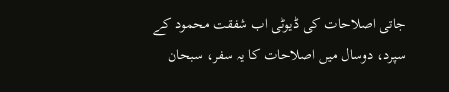جاتی اصلاحات کی ڈیوٹی اب شفقت محمود کے سپرد، دوسال میں اصلاحات کا یہ سفر، سبحان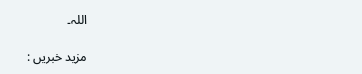اللہ۔

مزید خبریں :